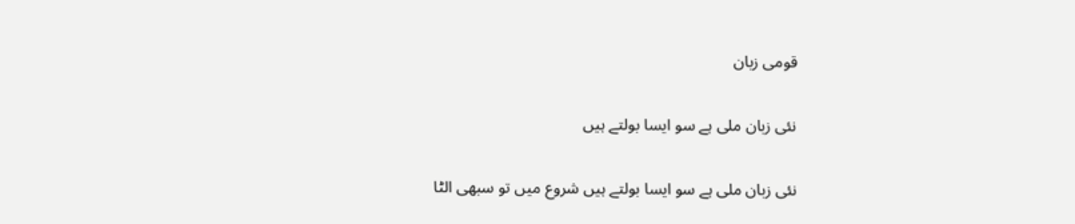قومی زبان

نئی زبان ملی ہے سو ایسا بولتے ہیں

نئی زبان ملی ہے سو ایسا بولتے ہیں شروع میں تو سبھی الٹا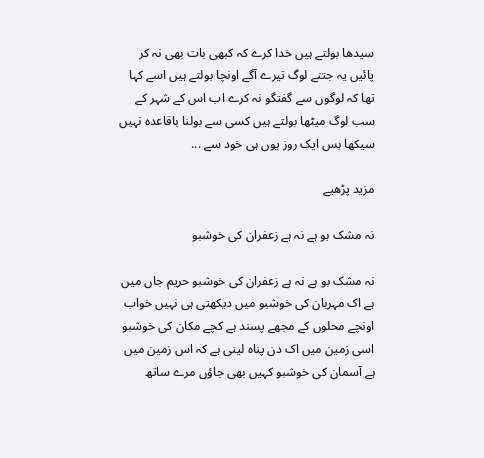سیدھا بولتے ہیں خدا کرے کہ کبھی بات بھی نہ کر پائیں یہ جتنے لوگ تیرے آگے اونچا بولتے ہیں اسے کہا تھا کہ لوگوں سے گفتگو نہ کرے اب اس کے شہر کے سب لوگ میٹھا بولتے ہیں کسی سے بولنا باقاعدہ نہیں سیکھا بس ایک روز یوں ہی خود سے ...

مزید پڑھیے

نہ مشک بو ہے نہ ہے زعفران کی خوشبو

نہ مشک بو ہے نہ ہے زعفران کی خوشبو حریم جاں میں ہے اک مہربان کی خوشبو میں دیکھتی ہی نہیں خواب اونچے محلوں کے مجھے پسند ہے کچے مکان کی خوشبو اسی زمین میں اک دن پناہ لینی ہے کہ اس زمین میں ہے آسمان کی خوشبو کہیں بھی جاؤں مرے ساتھ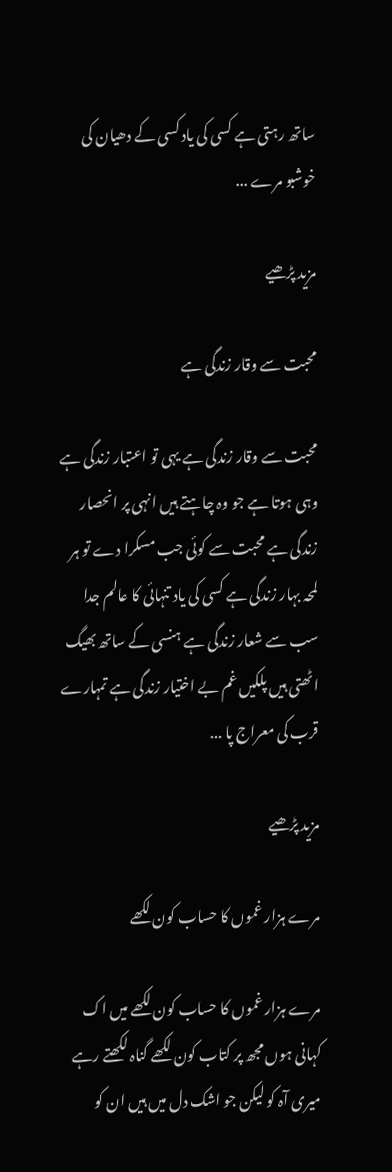ساتھ رہتی ہے کسی کی یاد کسی کے دھیان کی خوشبو مرے ...

مزید پڑھیے

محبت سے وقار زندگی ہے

محبت سے وقار زندگی ہے یہی تو اعتبار زندگی ہے وہی ہوتا ہے جو وہ چاہتے ہیں انہی پر انحصار زندگی ہے محبت سے کوئی جب مسکرا دے تو ہر لمحہ بہار زندگی ہے کسی کی یاد تنہائی کا عالم جدا سب سے شعار زندگی ہے ہنسی کے ساتھ بھیگ اٹھتی ہیں پلکیں غم بے اختیار زندگی ہے تمہارے قرب کی معراج پا ...

مزید پڑھیے

مرے ہزار غموں کا حساب کون لکھے

مرے ہزار غموں کا حساب کون لکھے میں اک کہانی ہوں مجھ پر کتاب کون لکھے گناہ لکھتے رہے میری آہ کو لیکن جو اشک دل میں ہیں ان کو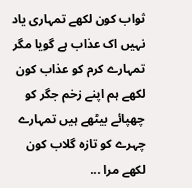ثواب کون لکھے تمہاری یاد نہیں اک عذاب ہے گویا مگر تمہارے کرم کو عذاب کون لکھے ہم اپنے زخم جگر کو چھپائے بیٹھے ہیں تمہارے چہرے کو تازہ گلاب کون لکھے مرا ...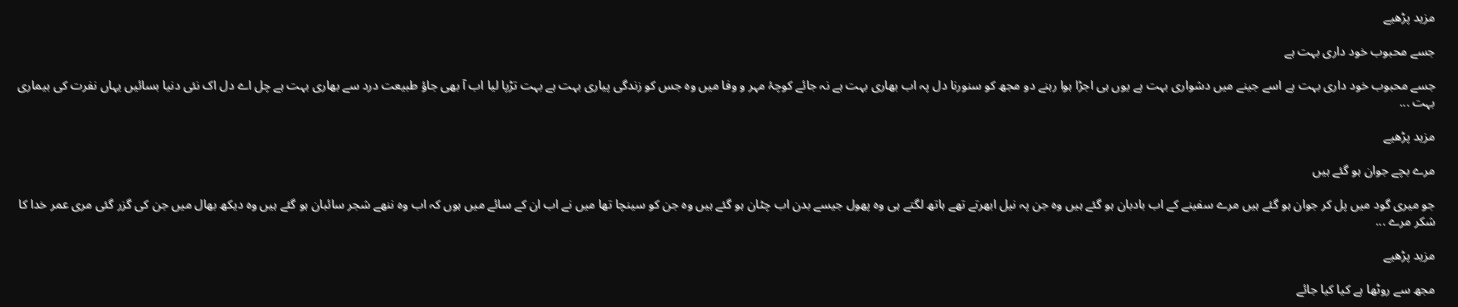مزید پڑھیے

جسے محبوب خود داری بہت ہے

جسے محبوب خود داری بہت ہے اسے جینے میں دشواری بہت ہے یوں ہی اجڑا ہوا رہنے دو مجھ کو سنورنا دل پہ اب بھاری بہت ہے نہ جائے کوچۂ مہر و وفا میں وہ جس کو زندگی پیاری بہت ہے بہت تڑپا لیا اب آ بھی جاؤ طبیعت درد سے بھاری بہت ہے چل اے دل اک نئی دنیا بسائیں یہاں نفرت کی بیماری بہت ...

مزید پڑھیے

مرے بچے جوان ہو گئے ہیں

جو میری گود میں پل کر جوان ہو گئے ہیں مرے سفینے کے اب بادبان ہو گئے ہیں وہ جن پہ نیل ابھرتے تھے ہاتھ لگتے ہی وہ پھول جیسے بدن اب چٹان ہو گئے ہیں وہ جن کو سینچا تھا میں نے اب ان کے سائے میں ہوں کہ اب وہ ننھے شجر سائبان ہو گئے ہیں وہ دیکھ بھال میں جن کی گزر گئی مری عمر خدا کا شکر مرے ...

مزید پڑھیے

مجھ سے روٹھا ہے کیا کیا جائے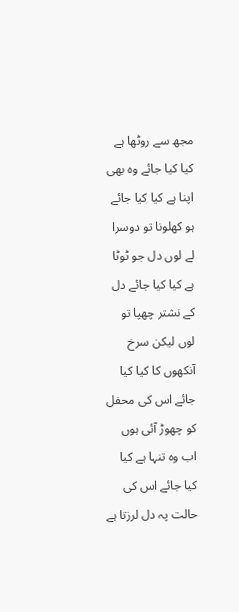مجھ سے روٹھا ہے کیا کیا جائے وہ بھی اپنا ہے کیا کیا جائے ہو کھلونا تو دوسرا لے لوں دل جو ٹوٹا ہے کیا کیا جائے دل کے نشتر چھپا تو لوں لیکن سرخ آنکھوں کا کیا کیا جائے اس کی محفل کو چھوڑ آئی ہوں اب وہ تنہا ہے کیا کیا جائے اس کی حالت پہ دل لرزتا ہے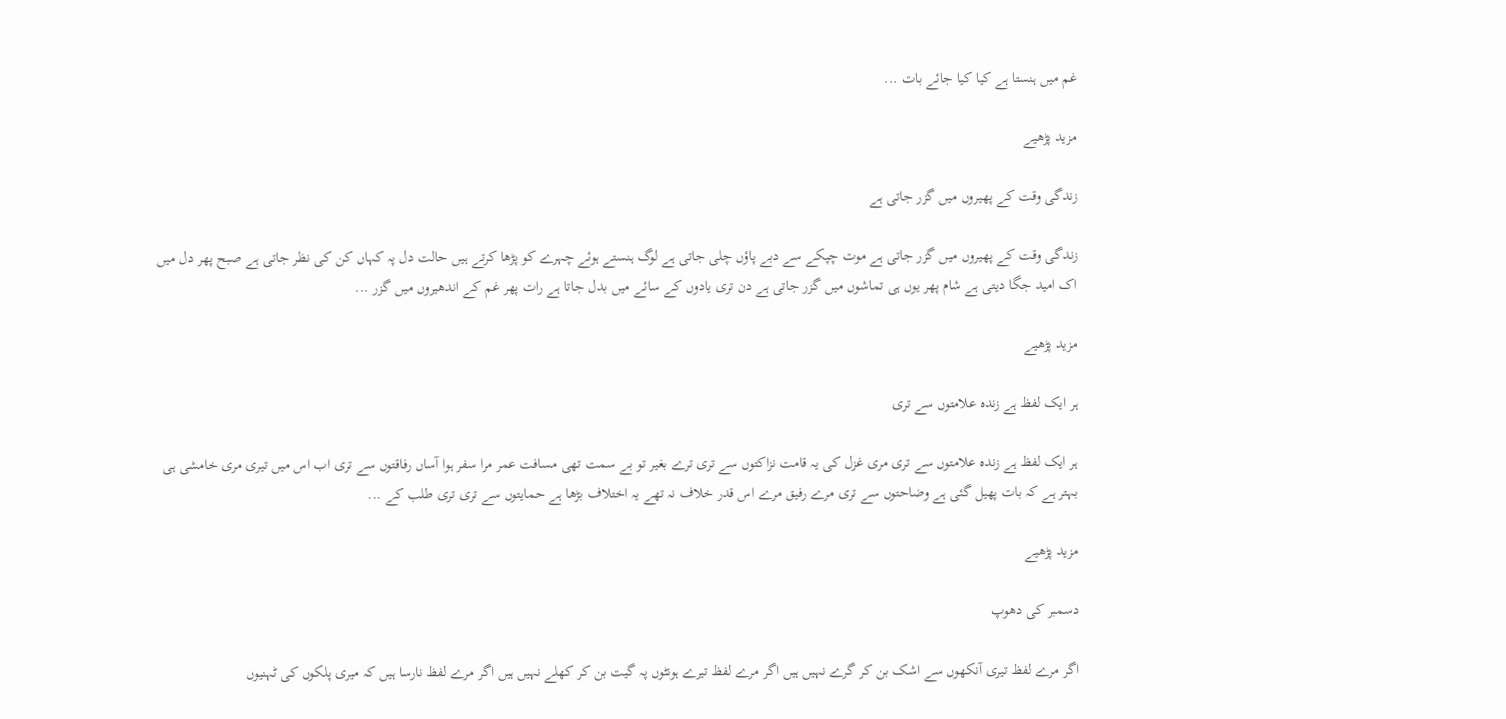غم میں ہنستا ہے کیا کیا جائے بات ...

مزید پڑھیے

زندگی وقت کے پھیروں میں گزر جاتی ہے

زندگی وقت کے پھیروں میں گزر جاتی ہے موت چپکے سے دبے پاؤں چلی جاتی ہے لوگ ہنستے ہوئے چہرے کو پڑھا کرتے ہیں حالت دل پہ کہاں کن کی نظر جاتی ہے صبح پھر دل میں اک امید جگا دیتی ہے شام پھر یوں ہی تماشوں میں گزر جاتی ہے دن تری یادوں کے سائے میں بدل جاتا ہے رات پھر غم کے اندھیروں میں گزر ...

مزید پڑھیے

ہر ایک لفظ ہے زندہ علامتوں سے تری

ہر ایک لفظ ہے زندہ علامتوں سے تری مری غزل کی یہ قامت نزاکتوں سے تری ترے بغیر تو بے سمت تھی مسافت عمر مرا سفر ہوا آساں رفاقتوں سے تری اب اس میں تیری مری خامشی ہی بہتر ہے کہ بات پھیل گئی ہے وضاحتوں سے تری مرے رفیق مرے اس قدر خلاف نہ تھے یہ اختلاف بڑھا ہے حمایتوں سے تری تری طلب کے ...

مزید پڑھیے

دسمبر کی دھوپ

اگر مرے لفظ تیری آنکھوں سے اشک بن کر گرے نہیں ہیں اگر مرے لفظ تیرے ہونٹوں پہ گیت بن کر کھلے نہیں ہیں اگر مرے لفظ نارسا ہیں کہ میری پلکوں کی ٹہنیوں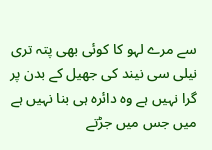سے مرے لہو کا کوئی بھی پتہ تری نیلی سی نیند کی جھیل کے بدن پر گرا نہیں ہے وہ دائرہ ہی بنا نہیں ہے میں جس میں جڑتے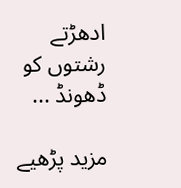ادھڑتے رشتوں کو ڈھونڈ ...

مزید پڑھیے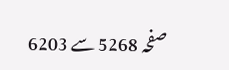صفحہ 5268 سے 6203